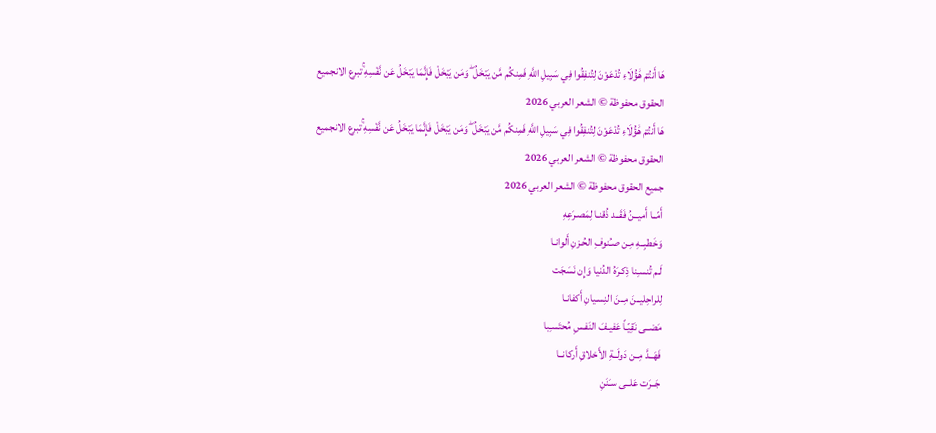هَا أَنتُمْ هَٰؤُلَاءِ تُدْعَوْنَ لِتُنفِقُوا فِي سَبِيلِ اللَّهِ فَمِنكُم مَّن يَبْخَلُ ۖ وَمَن يَبْخَلْ فَإِنَّمَا يَبْخَلُ عَن نَّفْسِهِ ۚتبرع الانجميع الحقوق محفوظة © الشعر العربي 2026
هَا أَنتُمْ هَٰؤُلَاءِ تُدْعَوْنَ لِتُنفِقُوا فِي سَبِيلِ اللَّهِ فَمِنكُم مَّن يَبْخَلُ ۖ وَمَن يَبْخَلْ فَإِنَّمَا يَبْخَلُ عَن نَّفْسِهِ ۚتبرع الانجميع الحقوق محفوظة © الشعر العربي 2026
جميع الحقوق محفوظة © الشعر العربي 2026
أَمّــا أَميــنُ فَقَــد ذُقنـا لِمَصـرَعِهِ
وَخَطبِــهِ مِـن صـُنوفِ الحُـزنِ أَلوانـا
لَـم تُنسـِنا ذِكـرَهُ الدُنيا وَإِن نَسَجَت
لِلراحِليــنَ مِــنَ النِسـيانِ أَكفانـا
مَضــى نَقِيّـاً عَفيـفَ النَفـسِ مُحتَسـِبا
فَهَــدَّ مِــن دَولَــةِ الأَخلاقِ أَركانــا
جَــرَت عَلــى سـَنَنِ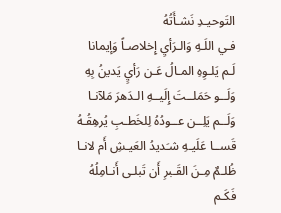التَوحيـدِ نَشـأَتُهُ
فـي اللَـهِ وَالـرَأيِ إِخلاصـاً وَإيمانا
لَـم يَلـوِهِ المـالُ عَـن رَأيٍ يَدينُ بِهِ
وَلَــو حَمَلــتَ إِلَيــهِ الـدَهرَ مَلآنـا
وَلَــم يَلِــن عــودُهُ لِلخَطـبِ يُرهِقُـهُ
قَســا عَلَيـهِ شـَديدُ العَيـشِ أَم لانـا
ظُلـمٌ مِـنَ القَـبرِ أَن تَبلـى أَنـامِلُهُ
فَكَـم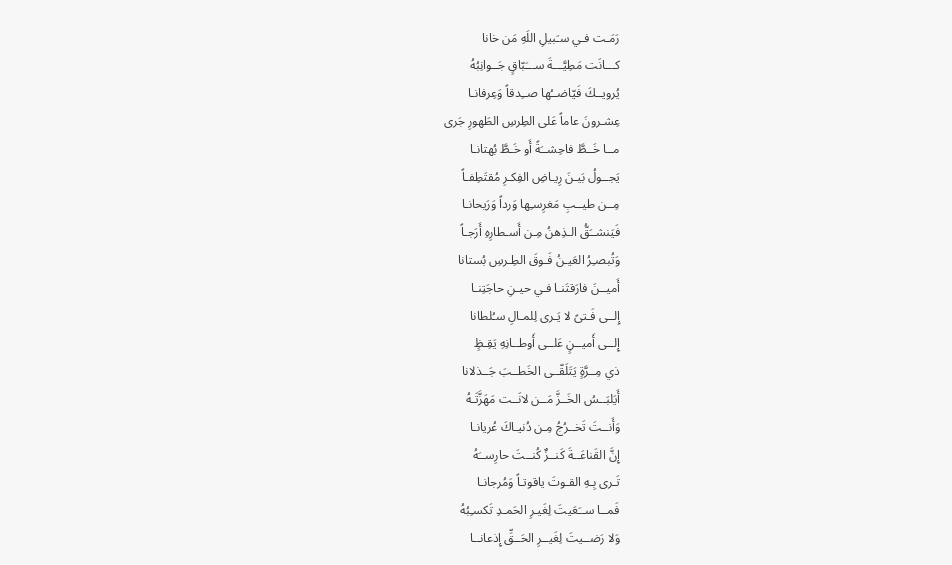رَمَـت فـي سـَبيلِ اللَهِ مَن خانا
كـــانَت مَطِيَّـــةَ ســـَبّاقٍ جَــوانِبُهُ
يُرويــكَ فَيّاضــُها صــِدقاً وَعِرفانـا
عِشـرونَ عاماً عَلى الطِرسِ الطَهورِ جَرى
مــا خَــطَّ فاحِشــَةً أَو خَـطَّ بُهتانـا
يَجــولُ بَيـنَ رِيـاضِ الفِكـرِ مُقتَطِفـاً
مِــن طيــبِ مَغرِسـِها وَرداً وَرَيحانـا
فَيَنشــَقُّ الـذِهنُ مِـن أَسـطارِهِ أَرَجـاً
وَتُبصـِرُ العَيـنُ فَـوقَ الطِـرسِ بُستانا
أَميــنَ فارَقتَنـا فـي حيـنِ حاجَتِنـا
إِلــى فَـتىً لا يَـرى لِلمـالِ سـُلطانا
إِلــى أَميــنٍ عَلــى أَوطــانِهِ يَقِـظٍ
ذي مِــرَّةٍ يَتَلَقّــى الخَطــبَ جَــذلانا
أَيَلبَــسُ الخَــزَّ مَــن لانَــت مَهَزَّتَـهُ
وَأَنــتَ تَخــرُجُ مِـن دُنيـاكَ عُريانـا
إِنَّ القَناعَــةَ كَنــزٌ كُنــتَ حارِســَهُ
تَـرى بِـهِ القـوتَ ياقوتـاً وَمُرجانـا
فَمــا ســَعَيتَ لِغَيـرِ الحَمـدِ تَكسـِبُهُ
وَلا رَضــيتَ لِغَيــرِ الحَــقِّ إِذعانــا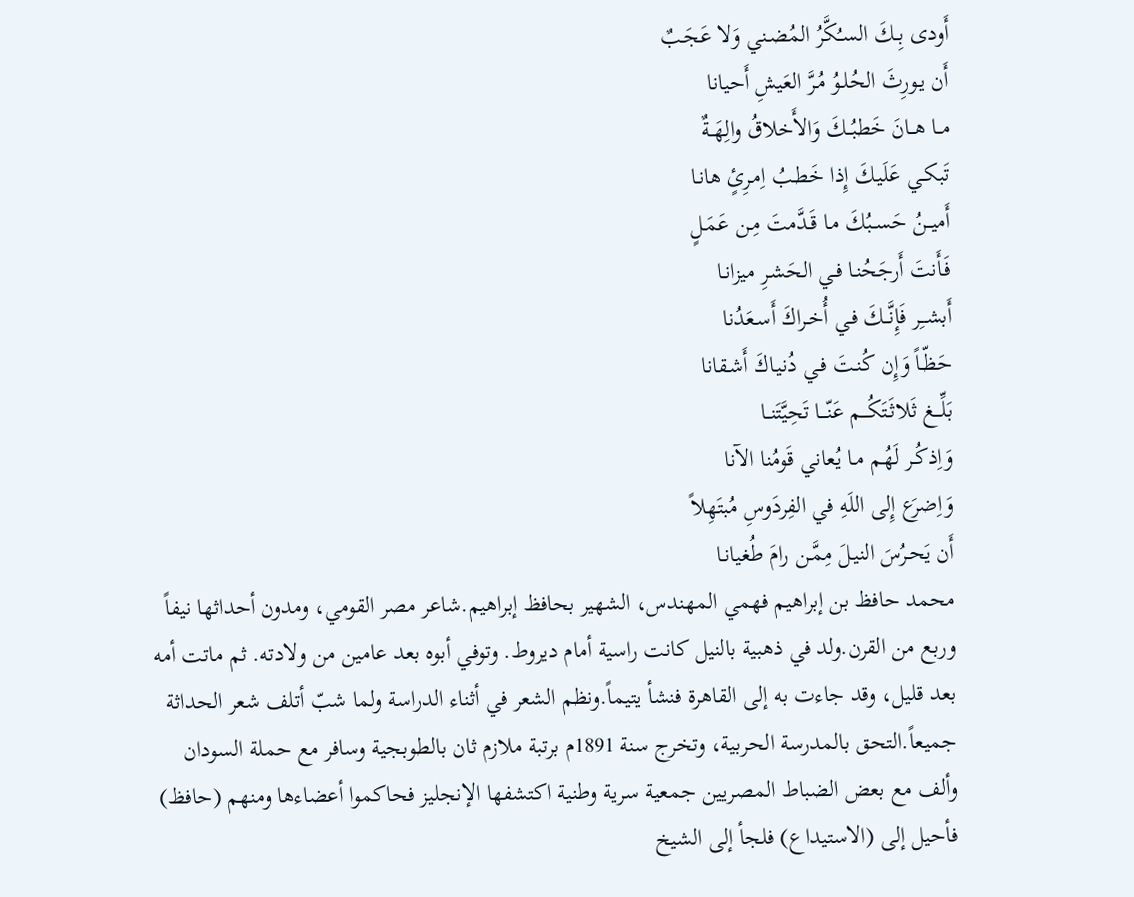أَودى بِــكَ السـُكَّرُ المُضـني وَلا عَجَـبٌ
أَن يـورِثَ الحُلـوُ مُـرَّ العَيشِ أَحيانا
مــا هــانَ خَطبُــكَ وَالأَخلاقُ والِهَــةٌ
تَبكـي عَلَيـكَ إِذا خَطـبُ اِمـرِئٍ هانـا
أَميــنُ حَســبُكَ مـا قَـدَّمتَ مِـن عَمَـلٍ
فَـأَنتَ أَرجَحُنـا فـي الحَشـرِ ميزانـا
أَبشــِر فَإِنَّــكَ فـي أُخـراكَ أَسـعَدُنا
حَظّـاً وَإِن كُنـتَ فـي دُنيـاكَ أَشـقانا
بَلِّـــغ ثَلاثَتَكُـــم عَنّـــا تَحِيَّتَنــا
وَاِذكُـر لَهُـم مـا يُعاني قَومُنا الآنا
وَاِضرَع إِلى اللَهِ في الفِردَوسِ مُبتَهِلاً
أَن يَحـرُسَ النيـلَ مِمَّـن رامَ طُغيانـا
محمد حافظ بن إبراهيم فهمي المهندس، الشهير بحافظ إبراهيم.شاعر مصر القومي، ومدون أحداثها نيفاً وربع من القرن.ولد في ذهبية بالنيل كانت راسية أمام ديروط. وتوفي أبوه بعد عامين من ولادته. ثم ماتت أمه بعد قليل، وقد جاءت به إلى القاهرة فنشأ يتيماً.ونظم الشعر في أثناء الدراسة ولما شبّ أتلف شعر الحداثة جميعاً.التحق بالمدرسة الحربية، وتخرج سنة 1891م برتبة ملازم ثان بالطوبجية وسافر مع حملة السودان وألف مع بعض الضباط المصريين جمعية سرية وطنية اكتشفها الإنجليز فحاكموا أعضاءها ومنهم (حافظ) فأحيل إلى (الاستيداع) فلجأ إلى الشيخ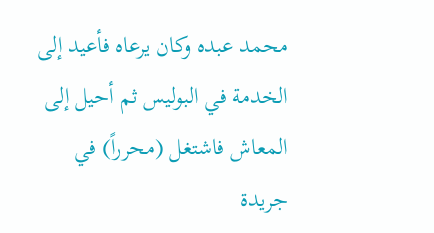محمد عبده وكان يرعاه فأعيد إلى الخدمة في البوليس ثم أحيل إلى المعاش فاشتغل (محرراً) في جريدة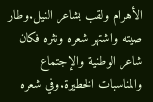الأهرام ولقب بشاعر النيل.وطار صيته واشتهر شعره ونثره فكان شاعر الوطنية والإجتماع والمناسبات الخطيرة.وفي شعره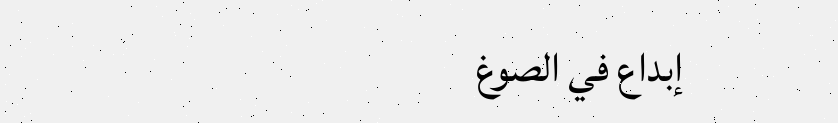إبداع في الصوغ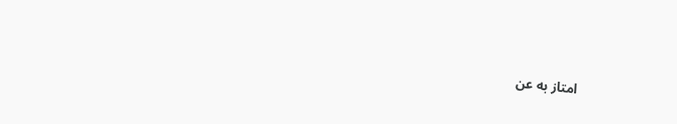امتاز به عن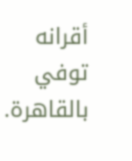أقرانه توفي بالقاهرة.